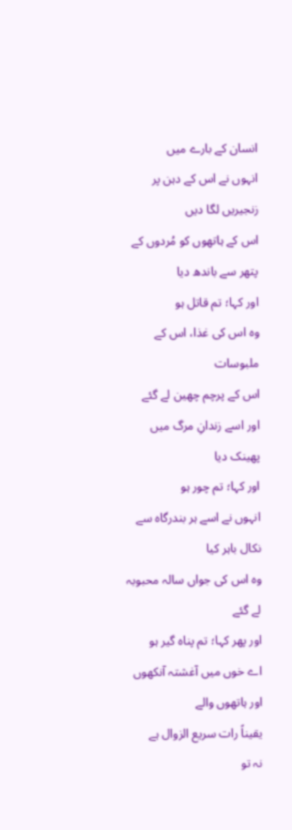انسان کے بارے میں
انہوں نے اس کے دہن پر زنجیریں لگا دیں
اس کے ہاتھوں کو مُردوں کے پتھر سے باندھ دیا
اور کہا؛ تم قاتل ہو
وہ اس کی غذا، اس کے ملبوسات
اس کے پرچم چھین لے گئے
اور اسے زندانِ مرگ میں پھینک دیا
اور کہا؛ تم چور ہو
انہوں نے اسے ہر بندرگاہ سے نکال باہر کیا
وہ اس کی جواں سالہ محبوبہ لے گئے
اور پھر کہا؛ تم پناہ گیر ہو
اے خوں میں آغشتہ آنکھوں اور ہاتھوں والے
یقیناً رات سریع الزوال ہے
نہ تو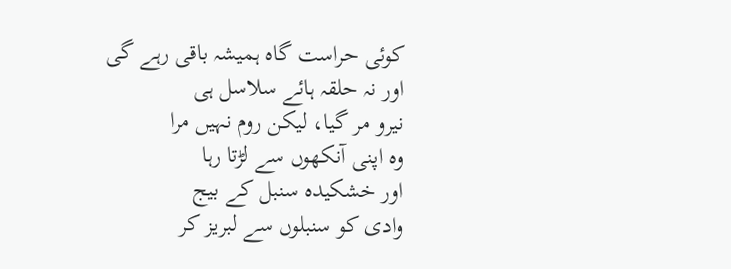کوئی حراست گاہ ہمیشہ باقی رہے گی
اور نہ حلقہ ہائے سلاسل ہی
نیرو مر گیا، لیکن روم نہیں مرا
وہ اپنی آنکھوں سے لڑتا رہا
اور خشکیدہ سنبل کے بیج
وادی کو سنبلوں سے لبریز کر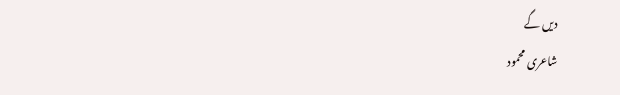دیں گے
شاعری محمود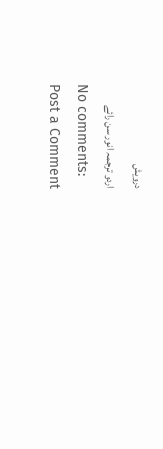درویش
اردو ترجمہ انور سن رائے
No comments:
Post a Comment